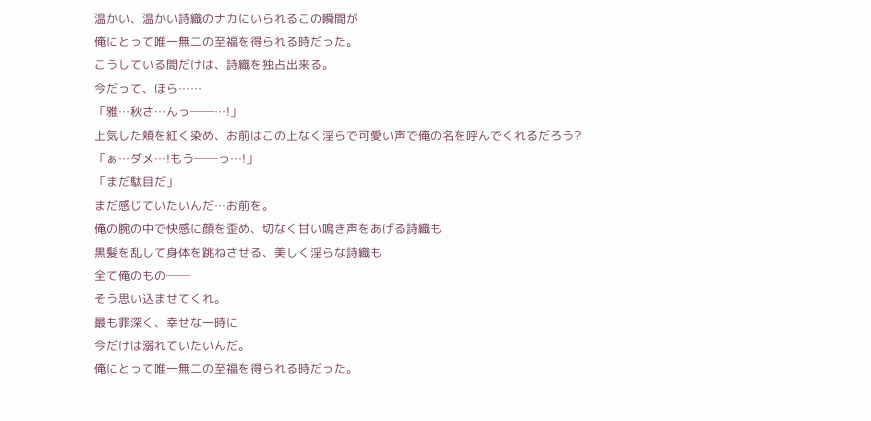温かい、温かい詩織のナカにいられるこの瞬間が
俺にとって唯一無二の至福を得られる時だった。
こうしている間だけは、詩織を独占出来る。
今だって、ほら……
「雅…秋さ…んっ──…!」
上気した頬を紅く染め、お前はこの上なく淫らで可愛い声で俺の名を呼んでくれるだろう?
「ぁ…ダメ…!もう──っ…!」
「まだ駄目だ」
まだ感じていたいんだ…お前を。
俺の腕の中で快感に顔を歪め、切なく甘い鳴き声をあげる詩織も
黒髪を乱して身体を跳ねさせる、美しく淫らな詩織も
全て俺のもの──
そう思い込ませてくれ。
最も罪深く、幸せな一時に
今だけは溺れていたいんだ。
俺にとって唯一無二の至福を得られる時だった。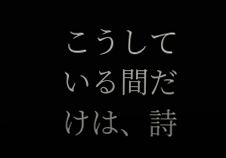こうしている間だけは、詩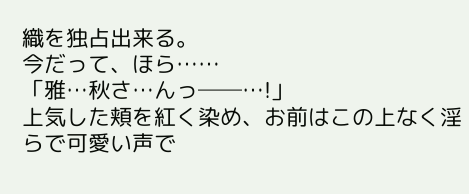織を独占出来る。
今だって、ほら……
「雅…秋さ…んっ──…!」
上気した頬を紅く染め、お前はこの上なく淫らで可愛い声で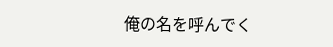俺の名を呼んでく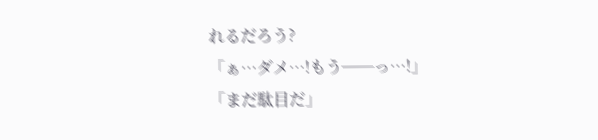れるだろう?
「ぁ…ダメ…!もう──っ…!」
「まだ駄目だ」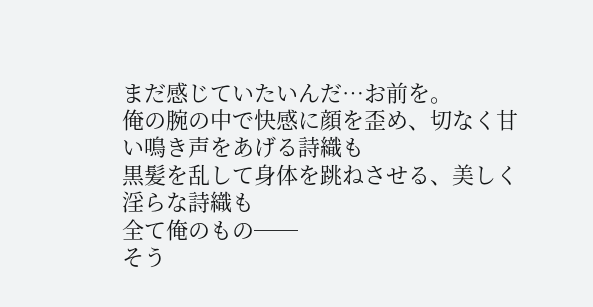まだ感じていたいんだ…お前を。
俺の腕の中で快感に顔を歪め、切なく甘い鳴き声をあげる詩織も
黒髪を乱して身体を跳ねさせる、美しく淫らな詩織も
全て俺のもの──
そう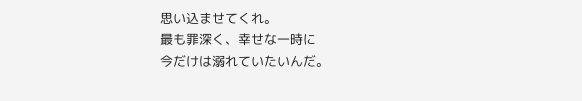思い込ませてくれ。
最も罪深く、幸せな一時に
今だけは溺れていたいんだ。